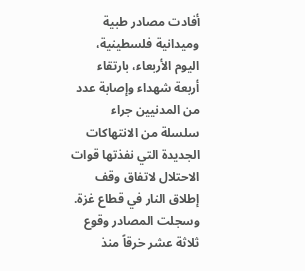أفادت مصادر طبية وميدانية فلسطينية، اليوم الأربعاء، بارتقاء أربعة شهداء وإصابة عدد من المدنيين جراء سلسلة من الانتهاكات الجديدة التي نفذتها قوات الاحتلال لاتفاق وقف إطلاق النار في قطاع غزة. وسجلت المصادر وقوع ثلاثة عشر خرقاً منذ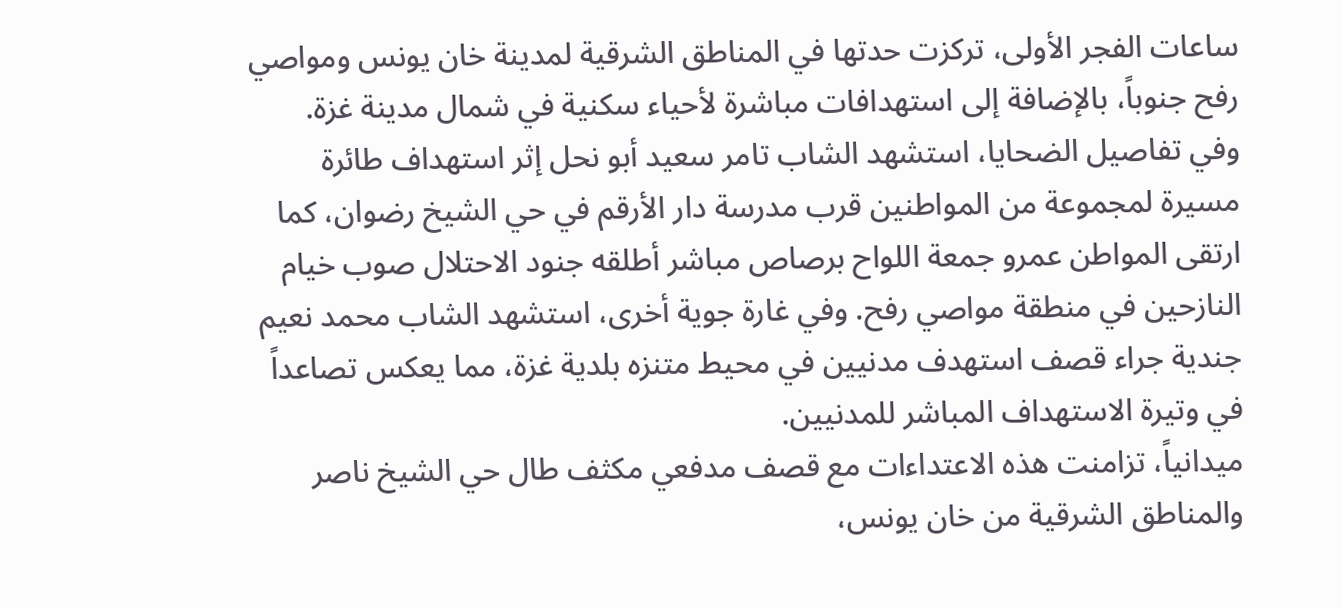ساعات الفجر الأولى، تركزت حدتها في المناطق الشرقية لمدينة خان يونس ومواصي رفح جنوباً، بالإضافة إلى استهدافات مباشرة لأحياء سكنية في شمال مدينة غزة.
وفي تفاصيل الضحايا، استشهد الشاب تامر سعيد أبو نحل إثر استهداف طائرة مسيرة لمجموعة من المواطنين قرب مدرسة دار الأرقم في حي الشيخ رضوان، كما ارتقى المواطن عمرو جمعة اللواح برصاص مباشر أطلقه جنود الاحتلال صوب خيام النازحين في منطقة مواصي رفح. وفي غارة جوية أخرى، استشهد الشاب محمد نعيم جندية جراء قصف استهدف مدنيين في محيط متنزه بلدية غزة، مما يعكس تصاعداً في وتيرة الاستهداف المباشر للمدنيين.
ميدانياً، تزامنت هذه الاعتداءات مع قصف مدفعي مكثف طال حي الشيخ ناصر والمناطق الشرقية من خان يونس،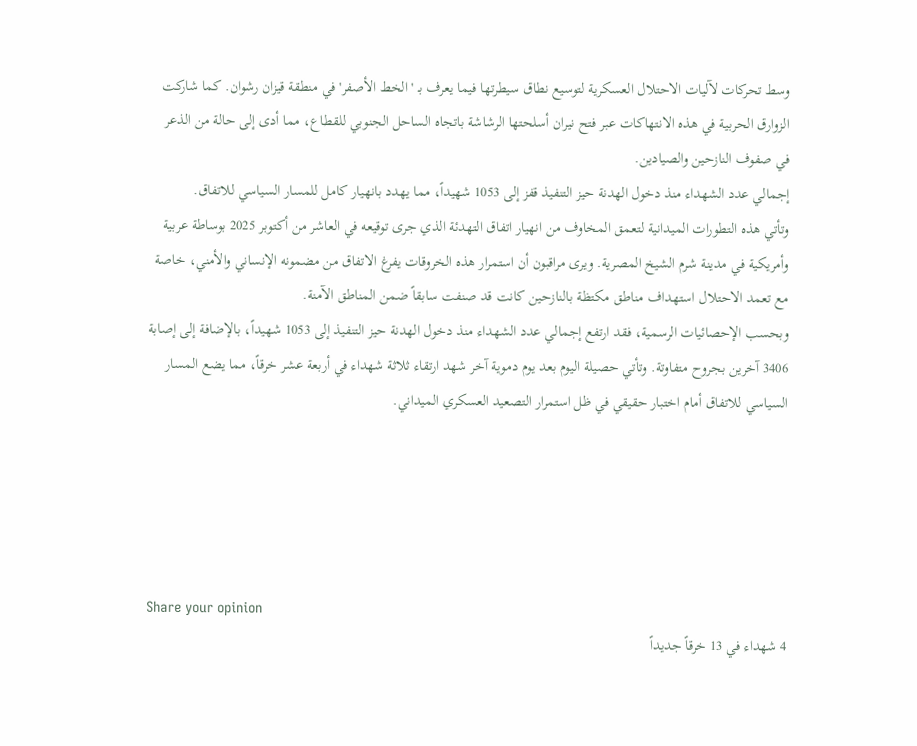وسط تحركات لآليات الاحتلال العسكرية لتوسيع نطاق سيطرتها فيما يعرف بـ 'الخط الأصفر' في منطقة قيزان رشوان. كما شاركت الزوارق الحربية في هذه الانتهاكات عبر فتح نيران أسلحتها الرشاشة باتجاه الساحل الجنوبي للقطاع، مما أدى إلى حالة من الذعر في صفوف النازحين والصيادين.
إجمالي عدد الشهداء منذ دخول الهدنة حيز التنفيذ قفز إلى 1053 شهيداً، مما يهدد بانهيار كامل للمسار السياسي للاتفاق.
وتأتي هذه التطورات الميدانية لتعمق المخاوف من انهيار اتفاق التهدئة الذي جرى توقيعه في العاشر من أكتوبر 2025 بوساطة عربية وأمريكية في مدينة شرم الشيخ المصرية. ويرى مراقبون أن استمرار هذه الخروقات يفرغ الاتفاق من مضمونه الإنساني والأمني، خاصة مع تعمد الاحتلال استهداف مناطق مكتظة بالنازحين كانت قد صنفت سابقاً ضمن المناطق الآمنة.
وبحسب الإحصائيات الرسمية، فقد ارتفع إجمالي عدد الشهداء منذ دخول الهدنة حيز التنفيذ إلى 1053 شهيداً، بالإضافة إلى إصابة 3406 آخرين بجروح متفاوتة. وتأتي حصيلة اليوم بعد يوم دموية آخر شهد ارتقاء ثلاثة شهداء في أربعة عشر خرقاً، مما يضع المسار السياسي للاتفاق أمام اختبار حقيقي في ظل استمرار التصعيد العسكري الميداني.





Share your opinion
4 شهداء في 13 خرقاً جديداً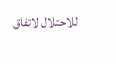للاحتلال لاتفاق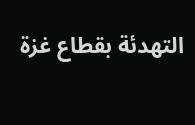التهدئة بقطاع غزة